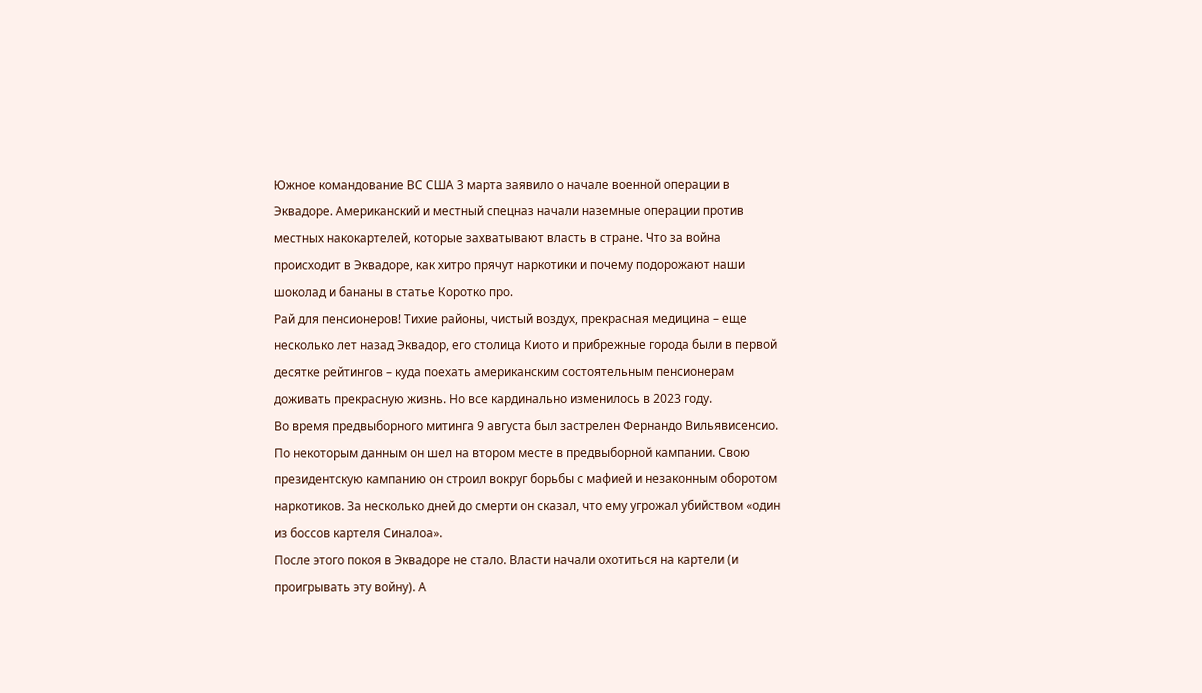Южное командование ВС США 3 марта заявило о начале военной операции в Эквадоре. Американский и местный спецназ начали наземные операции против местных накокартелей, которые захватывают власть в стране. Что за война происходит в Эквадоре, как хитро прячут наркотики и почему подорожают наши шоколад и бананы в статье Коротко про.
Рай для пенсионеров! Тихие районы, чистый воздух, прекрасная медицина – еще несколько лет назад Эквадор, его столица Киото и прибрежные города были в первой десятке рейтингов – куда поехать американским состоятельным пенсионерам доживать прекрасную жизнь. Но все кардинально изменилось в 2023 году.
Во время предвыборного митинга 9 августа был застрелен Фернандо Вильявисенсио. По некоторым данным он шел на втором месте в предвыборной кампании. Свою президентскую кампанию он строил вокруг борьбы с мафией и незаконным оборотом наркотиков. За несколько дней до смерти он сказал, что ему угрожал убийством «один из боссов картеля Синалоа».
После этого покоя в Эквадоре не стало. Власти начали охотиться на картели (и проигрывать эту войну). А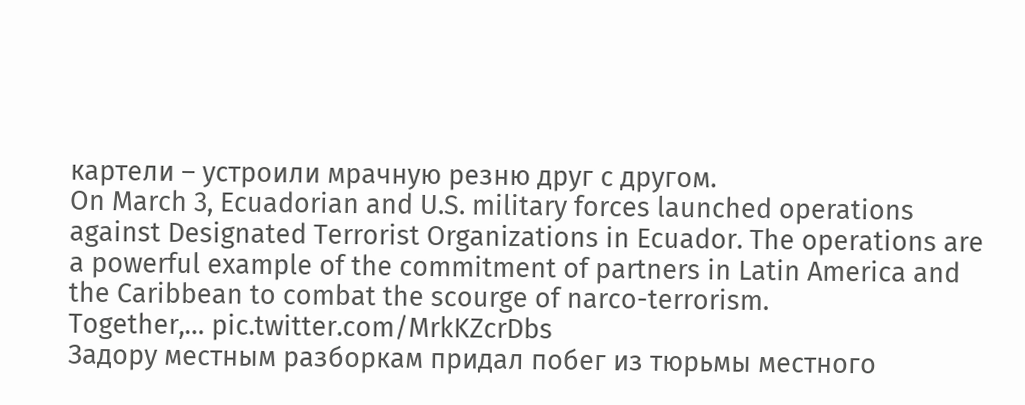картели – устроили мрачную резню друг с другом.
On March 3, Ecuadorian and U.S. military forces launched operations against Designated Terrorist Organizations in Ecuador. The operations are a powerful example of the commitment of partners in Latin America and the Caribbean to combat the scourge of narco-terrorism.
Together,… pic.twitter.com/MrkKZcrDbs
Задору местным разборкам придал побег из тюрьмы местного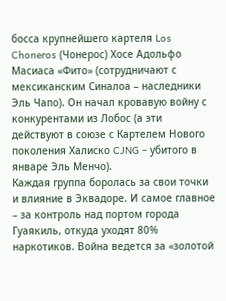босса крупнейшего картеля Los Choneros (Чонерос) Хосе Адольфо Масиаса «Фито» (сотрудничают с мексиканским Синалоа – наследники Эль Чапо). Он начал кровавую войну с конкурентами из Лобос (а эти действуют в союзе с Картелем Нового поколения Халиско CJNG – убитого в январе Эль Менчо).
Каждая группа боролась за свои точки и влияние в Эквадоре. И самое главное – за контроль над портом города Гуаякиль, откуда уходят 80% наркотиков. Война ведется за «золотой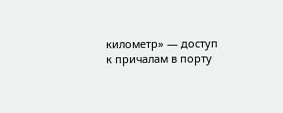километр» — доступ к причалам в порту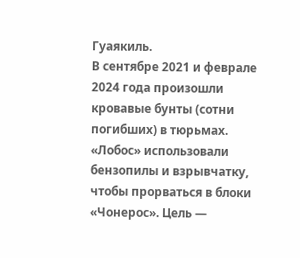Гуаякиль.
В сентябре 2021 и феврале 2024 года произошли кровавые бунты (сотни погибших) в тюрьмах. «Лобос» использовали бензопилы и взрывчатку, чтобы прорваться в блоки «Чонерос». Цель —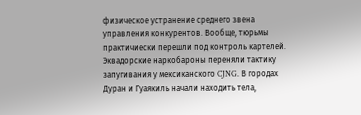физическое устранение среднего звена управления конкурентов. Вообще, тюрьмы практичиески перешли под контроль картелей.
Эквадорские наркобароны переняли тактику запугивания у мексиканского CJNG. В городах Дуран и Гуаякиль начали находить тела,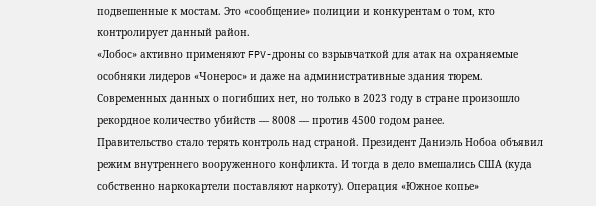подвешенные к мостам. Это «сообщение» полиции и конкурентам о том, кто контролирует данный район.
«Лобос» активно применяют FPV-дроны со взрывчаткой для атак на охраняемые особняки лидеров «Чонерос» и даже на административные здания тюрем.
Современных данных о погибших нет, но только в 2023 году в стране произошло рекордное количество убийств — 8008 — против 4500 годом ранее.
Правительство стало терять контроль над страной. Президент Даниэль Нобоа объявил режим внутреннего вооруженного конфликта. И тогда в дело вмешались США (куда собственно наркокартели поставляют наркоту). Операция «Южное копье»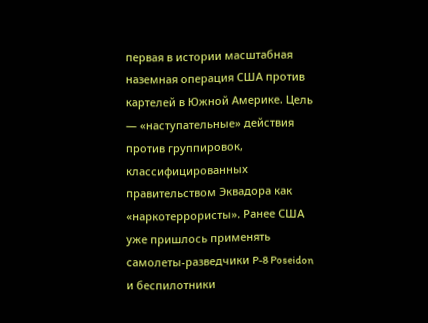первая в истории масштабная наземная операция США против картелей в Южной Америке. Цель — «наступательные» действия против группировок, классифицированных правительством Эквадора как «наркотеррористы». Ранее США уже пришлось применять самолеты-разведчики P-8 Poseidon и беспилотники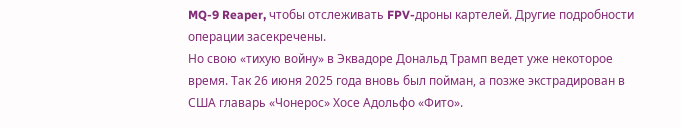MQ-9 Reaper, чтобы отслеживать FPV-дроны картелей. Другие подробности операции засекречены.
Но свою «тихую войну» в Эквадоре Дональд Трамп ведет уже некоторое время. Так 26 июня 2025 года вновь был пойман, а позже экстрадирован в США главарь «Чонерос» Хосе Адольфо «Фито».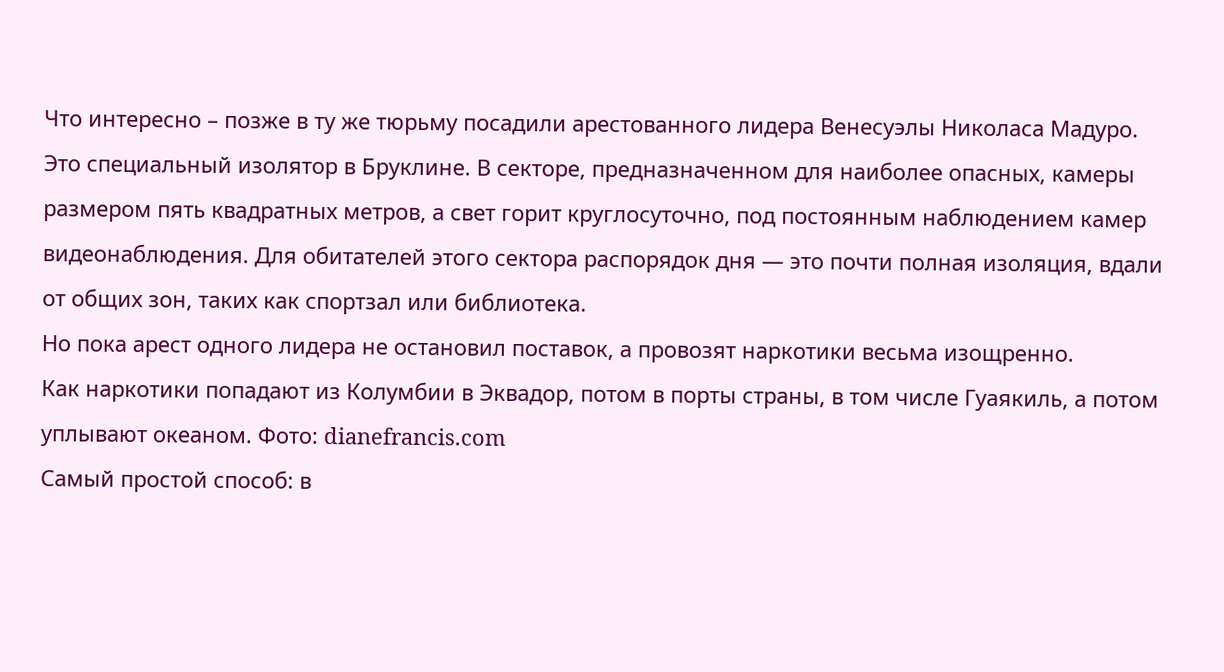Что интересно – позже в ту же тюрьму посадили арестованного лидера Венесуэлы Николаса Мадуро. Это специальный изолятор в Бруклине. В секторе, предназначенном для наиболее опасных, камеры размером пять квадратных метров, а свет горит круглосуточно, под постоянным наблюдением камер видеонаблюдения. Для обитателей этого сектора распорядок дня — это почти полная изоляция, вдали от общих зон, таких как спортзал или библиотека.
Но пока арест одного лидера не остановил поставок, а провозят наркотики весьма изощренно.
Как наркотики попадают из Колумбии в Эквадор, потом в порты страны, в том числе Гуаякиль, а потом уплывают океаном. Фото: dianefrancis.com
Самый простой способ: в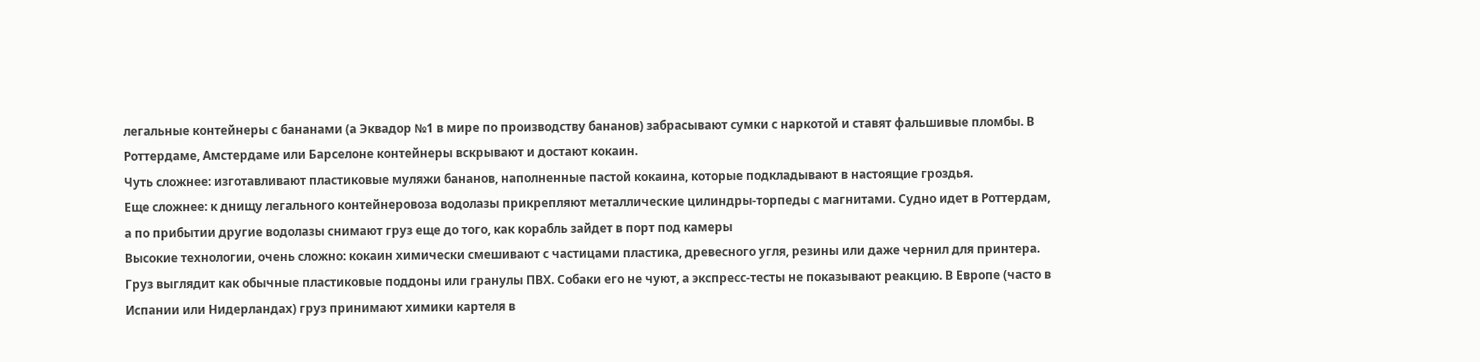легальные контейнеры с бананами (а Эквадор №1 в мире по производству бананов) забрасывают сумки с наркотой и ставят фальшивые пломбы. В Роттердаме, Амстердаме или Барселоне контейнеры вскрывают и достают кокаин.
Чуть сложнее: изготавливают пластиковые муляжи бананов, наполненные пастой кокаина, которые подкладывают в настоящие гроздья.
Еще сложнее: к днищу легального контейнеровоза водолазы прикрепляют металлические цилиндры-торпеды с магнитами. Судно идет в Роттердам, а по прибытии другие водолазы снимают груз еще до того, как корабль зайдет в порт под камеры
Высокие технологии, очень сложно: кокаин химически смешивают с частицами пластика, древесного угля, резины или даже чернил для принтера. Груз выглядит как обычные пластиковые поддоны или гранулы ПВХ. Собаки его не чуют, а экспресс-тесты не показывают реакцию. В Европе (часто в Испании или Нидерландах) груз принимают химики картеля в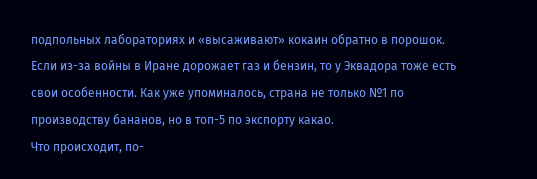подпольных лабораториях и «высаживают» кокаин обратно в порошок.
Если из-за войны в Иране дорожает газ и бензин, то у Эквадора тоже есть свои особенности. Как уже упоминалось, страна не только №1 по производству бананов, но в топ-5 по экспорту какао.
Что происходит, по-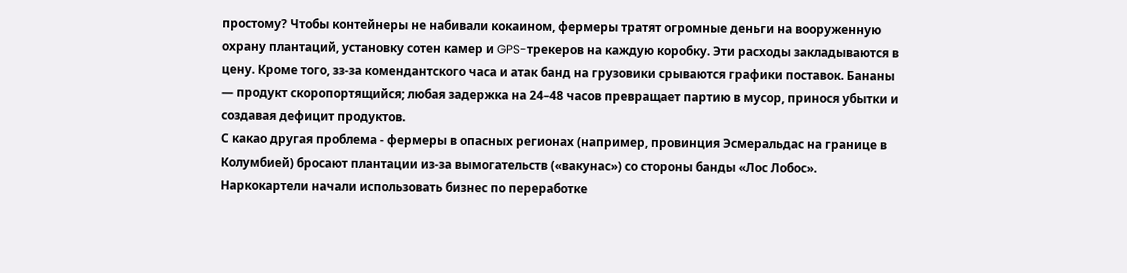простому? Чтобы контейнеры не набивали кокаином, фермеры тратят огромные деньги на вооруженную охрану плантаций, установку сотен камер и GPS-трекеров на каждую коробку. Эти расходы закладываются в цену. Кроме того, зз-за комендантского часа и атак банд на грузовики срываются графики поставок. Бананы — продукт скоропортящийся; любая задержка на 24–48 часов превращает партию в мусор, принося убытки и создавая дефицит продуктов.
С какао другая проблема - фермеры в опасных регионах (например, провинция Эсмеральдас на границе в Колумбией) бросают плантации из-за вымогательств («вакунас») со стороны банды «Лос Лобос».
Наркокартели начали использовать бизнес по переработке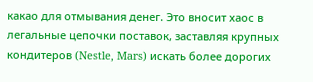какао для отмывания денег. Это вносит хаос в легальные цепочки поставок, заставляя крупных кондитеров (Nestle, Mars) искать более дорогих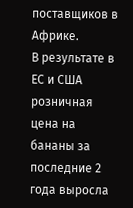поставщиков в Африке.
В результате в ЕС и США розничная цена на бананы за последние 2 года выросла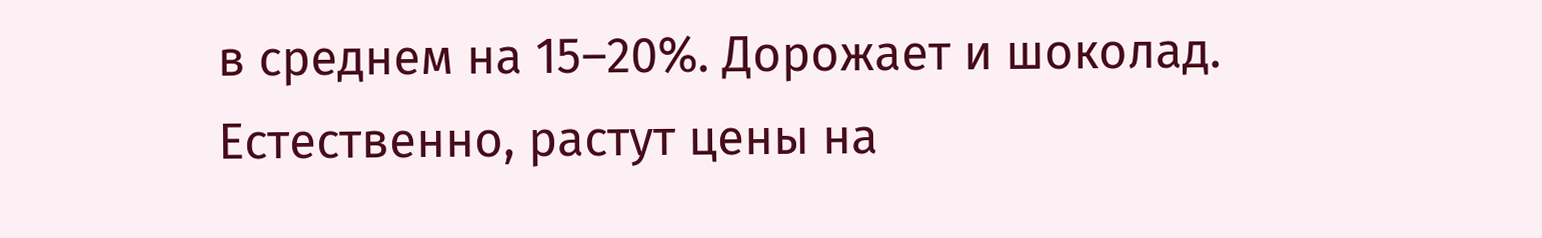в среднем на 15–20%. Дорожает и шоколад. Естественно, растут цены на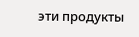эти продукты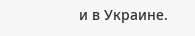и в Украине.